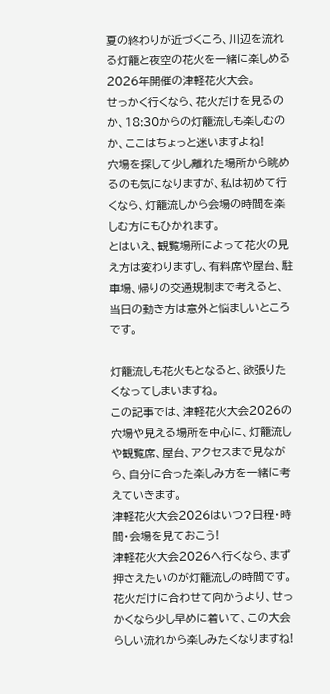夏の終わりが近づくころ、川辺を流れる灯籠と夜空の花火を一緒に楽しめる2026年開催の津軽花火大会。
せっかく行くなら、花火だけを見るのか、18:30からの灯籠流しも楽しむのか、ここはちょっと迷いますよね!
穴場を探して少し離れた場所から眺めるのも気になりますが、私は初めて行くなら、灯籠流しから会場の時間を楽しむ方にもひかれます。
とはいえ、観覧場所によって花火の見え方は変わりますし、有料席や屋台、駐車場、帰りの交通規制まで考えると、当日の動き方は意外と悩ましいところです。

灯籠流しも花火もとなると、欲張りたくなってしまいますね。
この記事では、津軽花火大会2026の穴場や見える場所を中心に、灯籠流しや観覧席、屋台、アクセスまで見ながら、自分に合った楽しみ方を一緒に考えていきます。
津軽花火大会2026はいつ?日程・時間・会場を見ておこう!
津軽花火大会2026へ行くなら、まず押さえたいのが灯籠流しの時間です。
花火だけに合わせて向かうより、せっかくなら少し早めに着いて、この大会らしい流れから楽しみたくなりますね!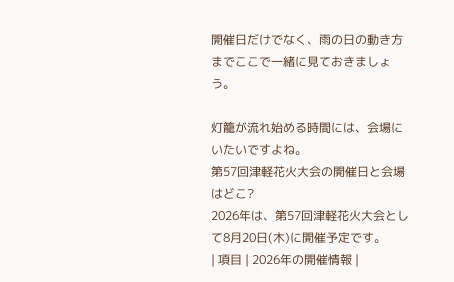開催日だけでなく、雨の日の動き方までここで一緒に見ておきましょう。

灯籠が流れ始める時間には、会場にいたいですよね。
第57回津軽花火大会の開催日と会場はどこ?
2026年は、第57回津軽花火大会として8月20日(木)に開催予定です。
| 項目 | 2026年の開催情報 |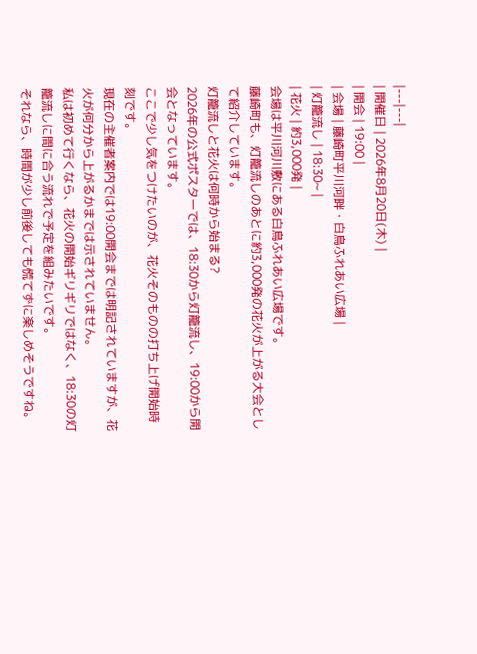|---|---|
| 開催日 | 2026年8月20日(木) |
| 開会 | 19:00 |
| 会場 | 藤崎町平川河畔・白鳥ふれあい広場 |
| 灯籠流し | 18:30~ |
| 花火 | 約3,000発 |
会場は平川河川敷にある白鳥ふれあい広場です。
藤崎町も、灯籠流しのあとに約3,000発の花火が上がる大会として紹介しています。
灯籠流しと花火は何時から始まる?
2026年の公式ポスターでは、18:30から灯籠流し、19:00から開会となっています。
ここで少し気をつけたいのが、花火そのものの打ち上げ開始時刻です。
現在の主催者案内では19:00開会までは明記されていますが、花火が何分から上がるかまでは示されていません。
私は初めて行くなら、花火の開始ギリギリではなく、18:30の灯籠流しに間に合う流れで予定を組みたいです。
それなら、時間が少し前後しても慌てずに楽しめそうですね。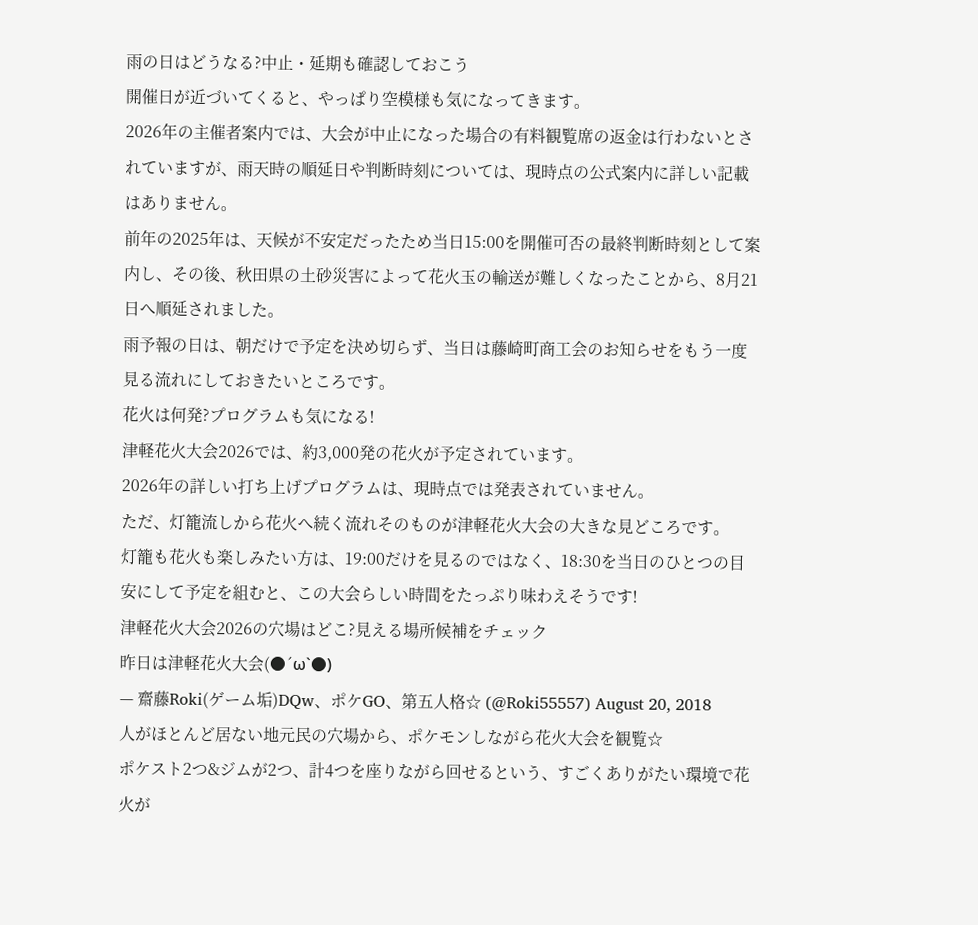雨の日はどうなる?中止・延期も確認しておこう
開催日が近づいてくると、やっぱり空模様も気になってきます。
2026年の主催者案内では、大会が中止になった場合の有料観覧席の返金は行わないとされていますが、雨天時の順延日や判断時刻については、現時点の公式案内に詳しい記載はありません。
前年の2025年は、天候が不安定だったため当日15:00を開催可否の最終判断時刻として案内し、その後、秋田県の土砂災害によって花火玉の輸送が難しくなったことから、8月21日へ順延されました。
雨予報の日は、朝だけで予定を決め切らず、当日は藤崎町商工会のお知らせをもう一度見る流れにしておきたいところです。
花火は何発?プログラムも気になる!
津軽花火大会2026では、約3,000発の花火が予定されています。
2026年の詳しい打ち上げプログラムは、現時点では発表されていません。
ただ、灯籠流しから花火へ続く流れそのものが津軽花火大会の大きな見どころです。
灯籠も花火も楽しみたい方は、19:00だけを見るのではなく、18:30を当日のひとつの目安にして予定を組むと、この大会らしい時間をたっぷり味わえそうです!
津軽花火大会2026の穴場はどこ?見える場所候補をチェック
昨日は津軽花火大会(●´ω`●)
— 齋藤Roki(ゲーム垢)DQw、ポケGO、第五人格☆ (@Roki55557) August 20, 2018
人がほとんど居ない地元民の穴場から、ポケモンしながら花火大会を観覧☆
ポケスト2つ&ジムが2つ、計4つを座りながら回せるという、すごくありがたい環境で花火が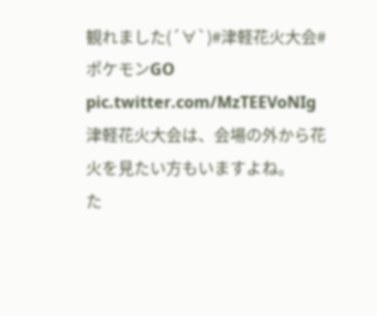観れました(´∀`)#津軽花火大会#ポケモンGO pic.twitter.com/MzTEEVoNIg
津軽花火大会は、会場の外から花火を見たい方もいますよね。
た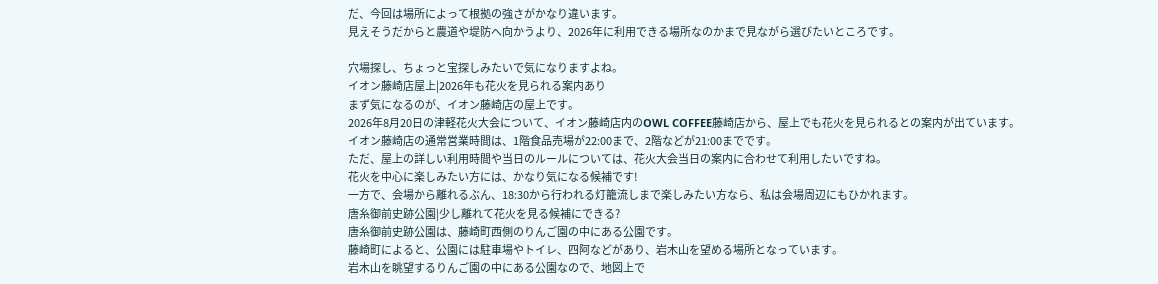だ、今回は場所によって根拠の強さがかなり違います。
見えそうだからと農道や堤防へ向かうより、2026年に利用できる場所なのかまで見ながら選びたいところです。

穴場探し、ちょっと宝探しみたいで気になりますよね。
イオン藤崎店屋上|2026年も花火を見られる案内あり
まず気になるのが、イオン藤崎店の屋上です。
2026年8月20日の津軽花火大会について、イオン藤崎店内のOWL COFFEE藤崎店から、屋上でも花火を見られるとの案内が出ています。
イオン藤崎店の通常営業時間は、1階食品売場が22:00まで、2階などが21:00までです。
ただ、屋上の詳しい利用時間や当日のルールについては、花火大会当日の案内に合わせて利用したいですね。
花火を中心に楽しみたい方には、かなり気になる候補です!
一方で、会場から離れるぶん、18:30から行われる灯籠流しまで楽しみたい方なら、私は会場周辺にもひかれます。
唐糸御前史跡公園|少し離れて花火を見る候補にできる?
唐糸御前史跡公園は、藤崎町西側のりんご園の中にある公園です。
藤崎町によると、公園には駐車場やトイレ、四阿などがあり、岩木山を望める場所となっています。
岩木山を眺望するりんご園の中にある公園なので、地図上で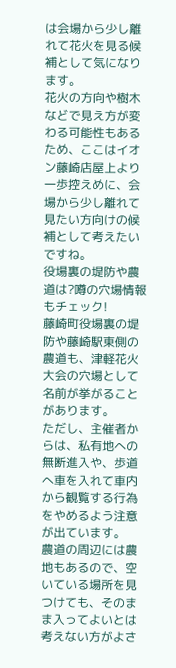は会場から少し離れて花火を見る候補として気になります。
花火の方向や樹木などで見え方が変わる可能性もあるため、ここはイオン藤崎店屋上より一歩控えめに、会場から少し離れて見たい方向けの候補として考えたいですね。
役場裏の堤防や農道は?噂の穴場情報もチェック!
藤崎町役場裏の堤防や藤崎駅東側の農道も、津軽花火大会の穴場として名前が挙がることがあります。
ただし、主催者からは、私有地への無断進入や、歩道へ車を入れて車内から観覧する行為をやめるよう注意が出ています。
農道の周辺には農地もあるので、空いている場所を見つけても、そのまま入ってよいとは考えない方がよさ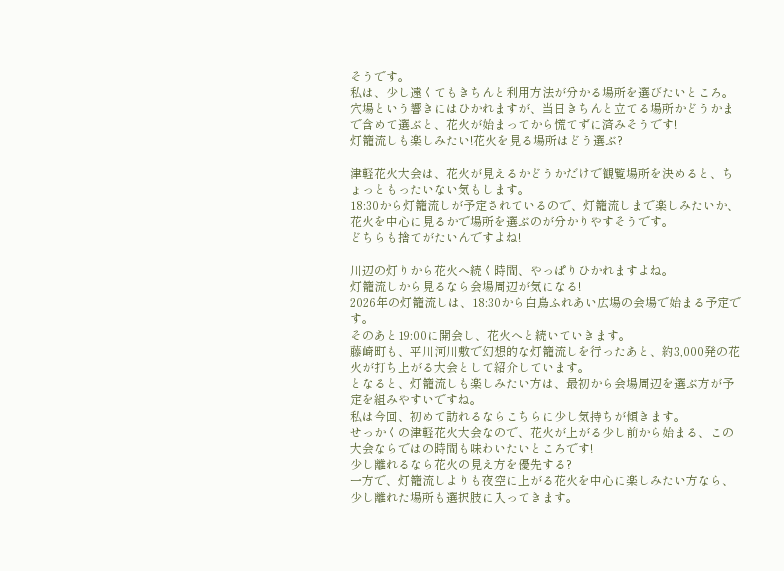そうです。
私は、少し遠くてもきちんと利用方法が分かる場所を選びたいところ。
穴場という響きにはひかれますが、当日きちんと立てる場所かどうかまで含めて選ぶと、花火が始まってから慌てずに済みそうです!
灯籠流しも楽しみたい!花火を見る場所はどう選ぶ?

津軽花火大会は、花火が見えるかどうかだけで観覧場所を決めると、ちょっともったいない気もします。
18:30から灯籠流しが予定されているので、灯籠流しまで楽しみたいか、花火を中心に見るかで場所を選ぶのが分かりやすそうです。
どちらも捨てがたいんですよね!

川辺の灯りから花火へ続く時間、やっぱりひかれますよね。
灯籠流しから見るなら会場周辺が気になる!
2026年の灯籠流しは、18:30から白鳥ふれあい広場の会場で始まる予定です。
そのあと19:00に開会し、花火へと続いていきます。
藤崎町も、平川河川敷で幻想的な灯籠流しを行ったあと、約3,000発の花火が打ち上がる大会として紹介しています。
となると、灯籠流しも楽しみたい方は、最初から会場周辺を選ぶ方が予定を組みやすいですね。
私は今回、初めて訪れるならこちらに少し気持ちが傾きます。
せっかくの津軽花火大会なので、花火が上がる少し前から始まる、この大会ならではの時間も味わいたいところです!
少し離れるなら花火の見え方を優先する?
一方で、灯籠流しよりも夜空に上がる花火を中心に楽しみたい方なら、少し離れた場所も選択肢に入ってきます。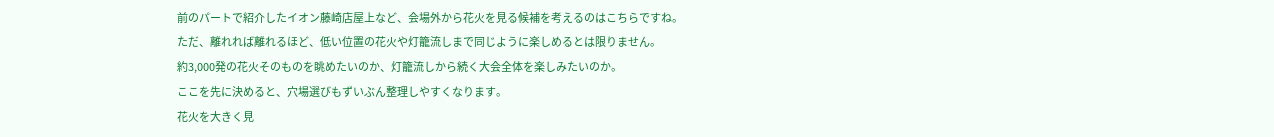前のパートで紹介したイオン藤崎店屋上など、会場外から花火を見る候補を考えるのはこちらですね。
ただ、離れれば離れるほど、低い位置の花火や灯籠流しまで同じように楽しめるとは限りません。
約3,000発の花火そのものを眺めたいのか、灯籠流しから続く大会全体を楽しみたいのか。
ここを先に決めると、穴場選びもずいぶん整理しやすくなります。
花火を大きく見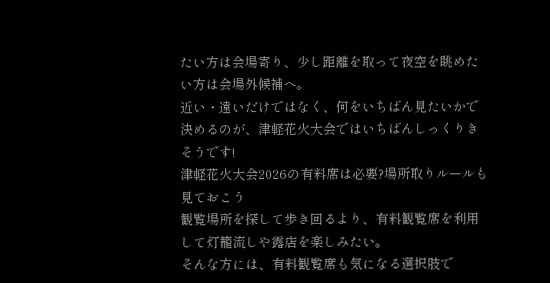たい方は会場寄り、少し距離を取って夜空を眺めたい方は会場外候補へ。
近い・遠いだけではなく、何をいちばん見たいかで決めるのが、津軽花火大会ではいちばんしっくりきそうです!
津軽花火大会2026の有料席は必要?場所取りルールも見ておこう
観覧場所を探して歩き回るより、有料観覧席を利用して灯籠流しや露店を楽しみたい。
そんな方には、有料観覧席も気になる選択肢で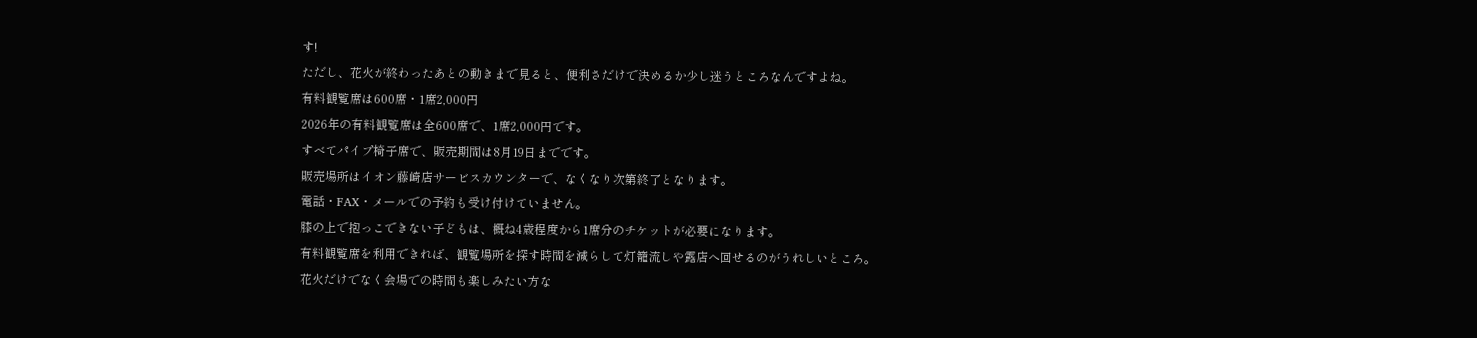す!
ただし、花火が終わったあとの動きまで見ると、便利さだけで決めるか少し迷うところなんですよね。
有料観覧席は600席・1席2,000円
2026年の有料観覧席は全600席で、1席2,000円です。
すべてパイプ椅子席で、販売期間は8月19日までです。
販売場所はイオン藤崎店サービスカウンターで、なくなり次第終了となります。
電話・FAX・メールでの予約も受け付けていません。
膝の上で抱っこできない子どもは、概ね4歳程度から1席分のチケットが必要になります。
有料観覧席を利用できれば、観覧場所を探す時間を減らして灯籠流しや露店へ回せるのがうれしいところ。
花火だけでなく会場での時間も楽しみたい方な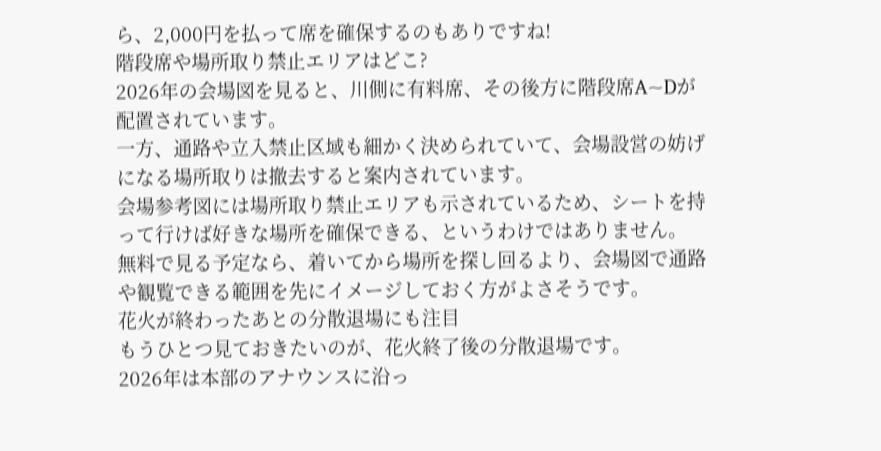ら、2,000円を払って席を確保するのもありですね!
階段席や場所取り禁止エリアはどこ?
2026年の会場図を見ると、川側に有料席、その後方に階段席A~Dが配置されています。
一方、通路や立入禁止区域も細かく決められていて、会場設営の妨げになる場所取りは撤去すると案内されています。
会場参考図には場所取り禁止エリアも示されているため、シートを持って行けば好きな場所を確保できる、というわけではありません。
無料で見る予定なら、着いてから場所を探し回るより、会場図で通路や観覧できる範囲を先にイメージしておく方がよさそうです。
花火が終わったあとの分散退場にも注目
もうひとつ見ておきたいのが、花火終了後の分散退場です。
2026年は本部のアナウンスに沿っ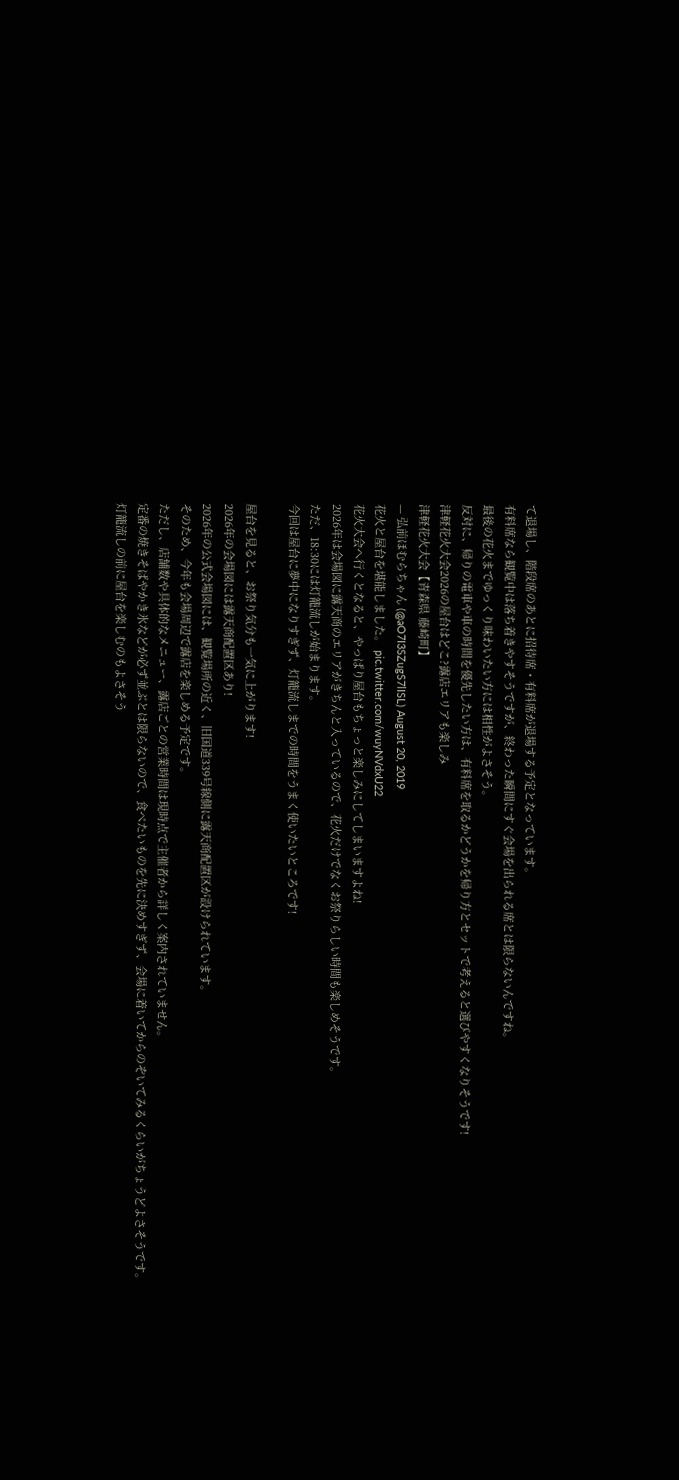て退場し、階段席のあとに招待席・有料席が退場する予定となっています。
有料席なら観覧中は落ち着きやすそうですが、終わった瞬間にすぐ会場を出られる席とは限らないんですね。
最後の花火までゆっくり味わいたい方には相性がよさそう。
反対に、帰りの電車や車の時間を優先したい方は、有料席を取るかどうかを帰り方とセットで考えると選びやすくなりそうです!
津軽花火大会2026の屋台はどこ?露店エリアも楽しみ
津軽花火大会【青森県 藤崎町】
— 弘前ほむらちゃん (@aO7I3SZugS7lISL) August 20, 2019
花火と屋台を堪能しました。 pic.twitter.com/wuyNVdxU22
花火大会へ行くとなると、やっぱり屋台もちょっと楽しみにしてしまいますよね!
2026年は会場図に露天商のエリアがきちんと入っているので、花火だけでなくお祭りらしい時間も楽しめそうです。
ただ、18:30には灯籠流しが始まります。
今回は屋台に夢中になりすぎず、灯籠流しまでの時間をうまく使いたいところです!

屋台を見ると、お祭り気分も一気に上がります!
2026年の会場図には露天商配置区あり!
2026年の公式会場図には、観覧場所の近く、旧国道339号線側に露天商配置区が設けられています。
そのため、今年も会場周辺で露店を楽しめる予定です。
ただし、店舗数や具体的なメニュー、露店ごとの営業時間は現時点で主催者から詳しく案内されていません。
定番の焼きそばやかき氷などが必ず並ぶとは限らないので、食べたいものを先に決めすぎず、会場に着いてからのぞいてみるくらいがちょうどよさそうです。
灯籠流しの前に屋台を楽しむのもよさそう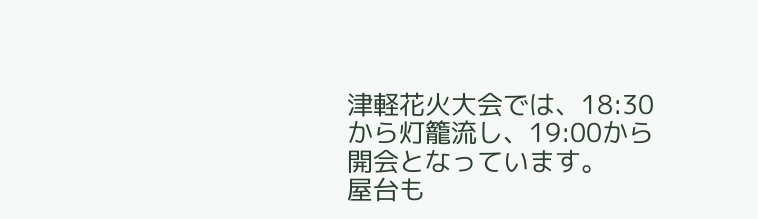津軽花火大会では、18:30から灯籠流し、19:00から開会となっています。
屋台も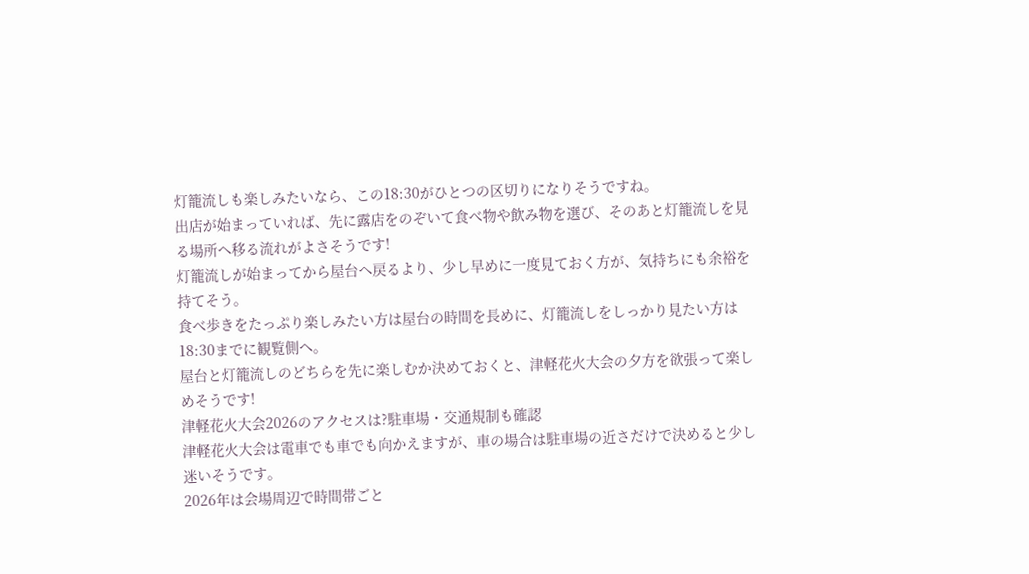灯籠流しも楽しみたいなら、この18:30がひとつの区切りになりそうですね。
出店が始まっていれば、先に露店をのぞいて食べ物や飲み物を選び、そのあと灯籠流しを見る場所へ移る流れがよさそうです!
灯籠流しが始まってから屋台へ戻るより、少し早めに一度見ておく方が、気持ちにも余裕を持てそう。
食べ歩きをたっぷり楽しみたい方は屋台の時間を長めに、灯籠流しをしっかり見たい方は18:30までに観覧側へ。
屋台と灯籠流しのどちらを先に楽しむか決めておくと、津軽花火大会の夕方を欲張って楽しめそうです!
津軽花火大会2026のアクセスは?駐車場・交通規制も確認
津軽花火大会は電車でも車でも向かえますが、車の場合は駐車場の近さだけで決めると少し迷いそうです。
2026年は会場周辺で時間帯ごと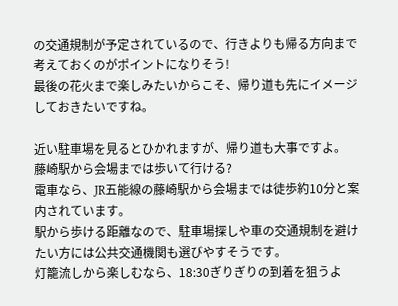の交通規制が予定されているので、行きよりも帰る方向まで考えておくのがポイントになりそう!
最後の花火まで楽しみたいからこそ、帰り道も先にイメージしておきたいですね。

近い駐車場を見るとひかれますが、帰り道も大事ですよ。
藤崎駅から会場までは歩いて行ける?
電車なら、JR五能線の藤崎駅から会場までは徒歩約10分と案内されています。
駅から歩ける距離なので、駐車場探しや車の交通規制を避けたい方には公共交通機関も選びやすそうです。
灯籠流しから楽しむなら、18:30ぎりぎりの到着を狙うよ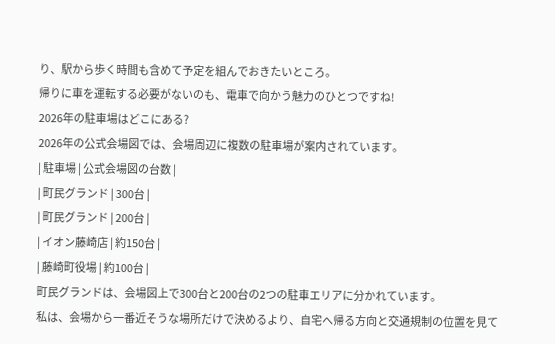り、駅から歩く時間も含めて予定を組んでおきたいところ。
帰りに車を運転する必要がないのも、電車で向かう魅力のひとつですね!
2026年の駐車場はどこにある?
2026年の公式会場図では、会場周辺に複数の駐車場が案内されています。
| 駐車場 | 公式会場図の台数 |
| 町民グランド | 300台 |
| 町民グランド | 200台 |
| イオン藤崎店 | 約150台 |
| 藤崎町役場 | 約100台 |
町民グランドは、会場図上で300台と200台の2つの駐車エリアに分かれています。
私は、会場から一番近そうな場所だけで決めるより、自宅へ帰る方向と交通規制の位置を見て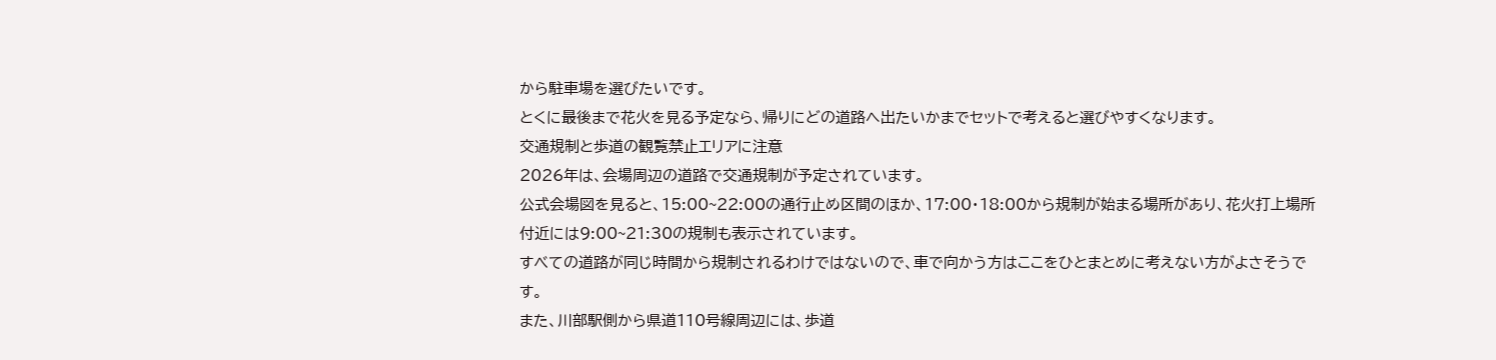から駐車場を選びたいです。
とくに最後まで花火を見る予定なら、帰りにどの道路へ出たいかまでセットで考えると選びやすくなります。
交通規制と歩道の観覧禁止エリアに注意
2026年は、会場周辺の道路で交通規制が予定されています。
公式会場図を見ると、15:00~22:00の通行止め区間のほか、17:00・18:00から規制が始まる場所があり、花火打上場所付近には9:00~21:30の規制も表示されています。
すべての道路が同じ時間から規制されるわけではないので、車で向かう方はここをひとまとめに考えない方がよさそうです。
また、川部駅側から県道110号線周辺には、歩道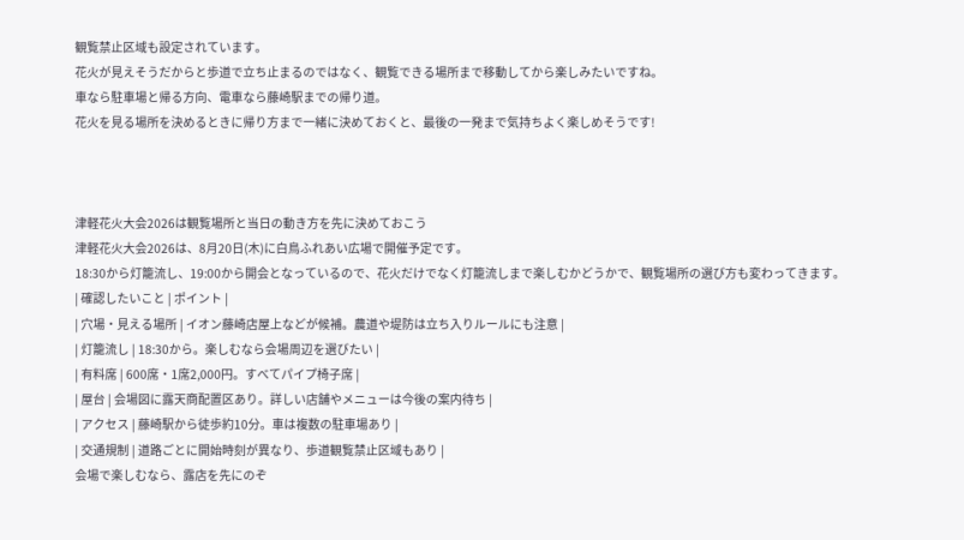観覧禁止区域も設定されています。
花火が見えそうだからと歩道で立ち止まるのではなく、観覧できる場所まで移動してから楽しみたいですね。
車なら駐車場と帰る方向、電車なら藤崎駅までの帰り道。
花火を見る場所を決めるときに帰り方まで一緒に決めておくと、最後の一発まで気持ちよく楽しめそうです!



津軽花火大会2026は観覧場所と当日の動き方を先に決めておこう
津軽花火大会2026は、8月20日(木)に白鳥ふれあい広場で開催予定です。
18:30から灯籠流し、19:00から開会となっているので、花火だけでなく灯籠流しまで楽しむかどうかで、観覧場所の選び方も変わってきます。
| 確認したいこと | ポイント |
| 穴場・見える場所 | イオン藤崎店屋上などが候補。農道や堤防は立ち入りルールにも注意 |
| 灯籠流し | 18:30から。楽しむなら会場周辺を選びたい |
| 有料席 | 600席・1席2,000円。すべてパイプ椅子席 |
| 屋台 | 会場図に露天商配置区あり。詳しい店舗やメニューは今後の案内待ち |
| アクセス | 藤崎駅から徒歩約10分。車は複数の駐車場あり |
| 交通規制 | 道路ごとに開始時刻が異なり、歩道観覧禁止区域もあり |
会場で楽しむなら、露店を先にのぞ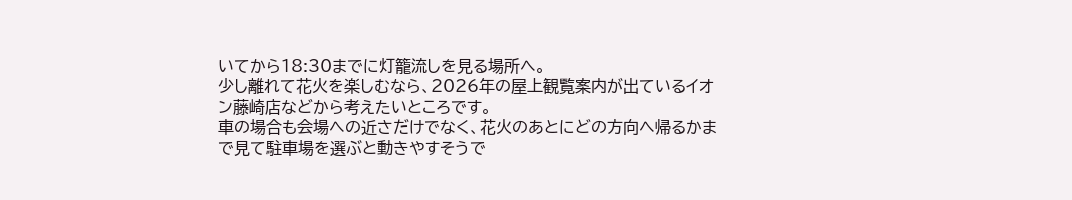いてから18:30までに灯籠流しを見る場所へ。
少し離れて花火を楽しむなら、2026年の屋上観覧案内が出ているイオン藤崎店などから考えたいところです。
車の場合も会場への近さだけでなく、花火のあとにどの方向へ帰るかまで見て駐車場を選ぶと動きやすそうで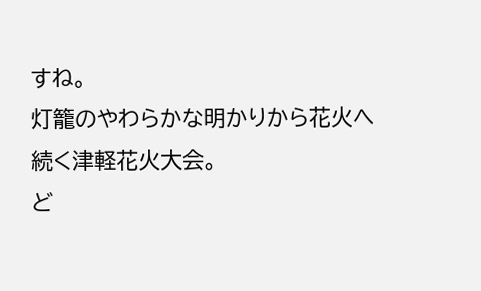すね。
灯籠のやわらかな明かりから花火へ続く津軽花火大会。
ど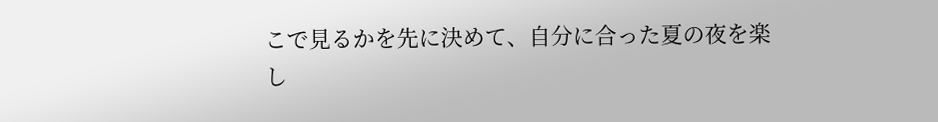こで見るかを先に決めて、自分に合った夏の夜を楽し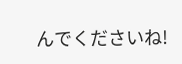んでくださいね!